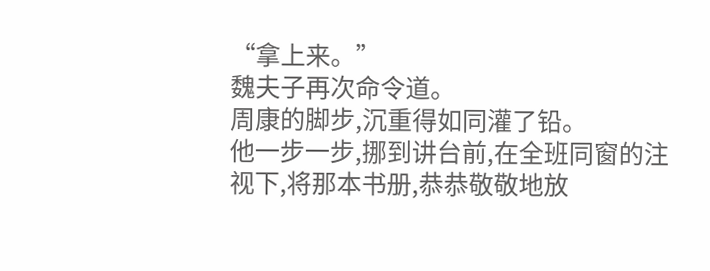“拿上来。”
魏夫子再次命令道。
周康的脚步,沉重得如同灌了铅。
他一步一步,挪到讲台前,在全班同窗的注视下,将那本书册,恭恭敬敬地放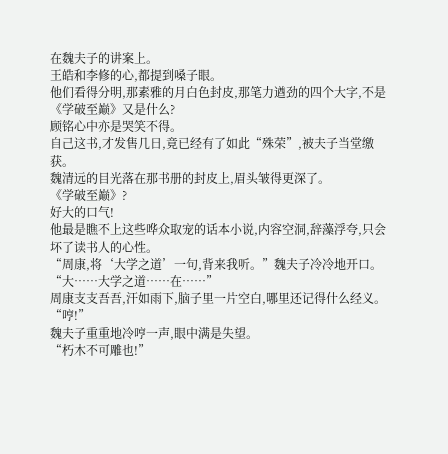在魏夫子的讲案上。
王皓和李修的心,都提到嗓子眼。
他们看得分明,那素雅的月白色封皮,那笔力遒劲的四个大字,不是《学破至巅》又是什么?
顾铭心中亦是哭笑不得。
自己这书,才发售几日,竟已经有了如此“殊荣”,被夫子当堂缴获。
魏清远的目光落在那书册的封皮上,眉头皱得更深了。
《学破至巅》?
好大的口气!
他最是瞧不上这些哗众取宠的话本小说,内容空洞,辞藻浮夸,只会坏了读书人的心性。
“周康,将‘大学之道’一句,背来我听。”魏夫子冷冷地开口。
“大……大学之道……在……”
周康支支吾吾,汗如雨下,脑子里一片空白,哪里还记得什么经义。
“哼!”
魏夫子重重地冷哼一声,眼中满是失望。
“朽木不可雕也!”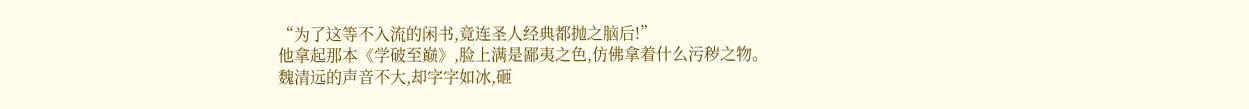“为了这等不入流的闲书,竟连圣人经典都抛之脑后!”
他拿起那本《学破至巅》,脸上满是鄙夷之色,仿佛拿着什么污秽之物。
魏清远的声音不大,却字字如冰,砸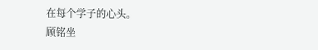在每个学子的心头。
顾铭坐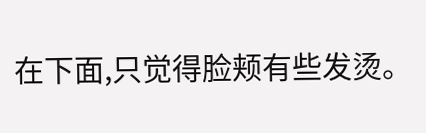在下面,只觉得脸颊有些发烫。